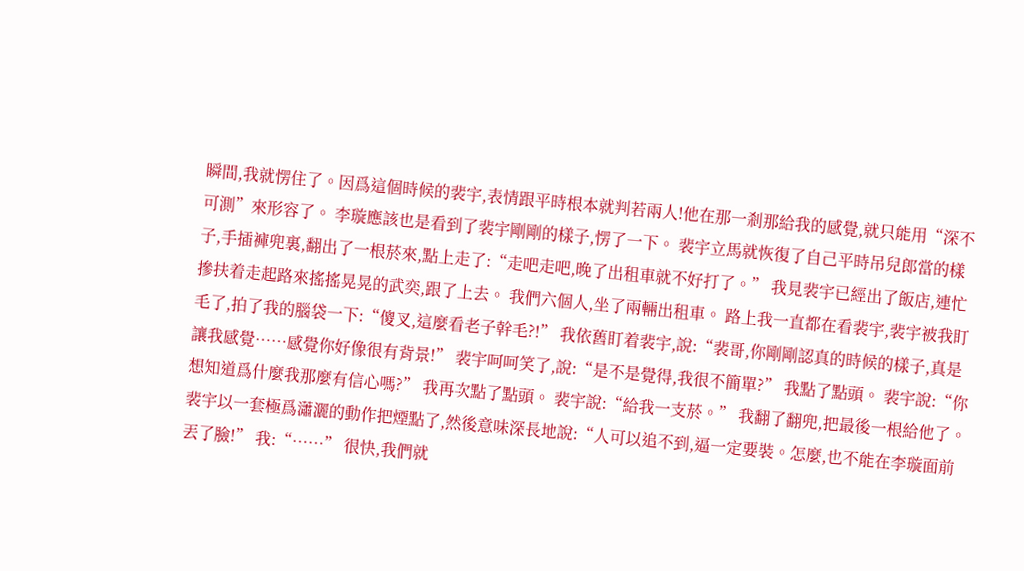瞬間,我就愣住了。因爲這個時候的裴宇,表情跟平時根本就判若兩人!他在那一剎那給我的感覺,就只能用“深不可測”來形容了。 李璇應該也是看到了裴宇剛剛的樣子,愣了一下。 裴宇立馬就恢復了自己平時吊兒郎當的樣子,手插褲兜裏,翻出了一根菸來,點上走了:“走吧走吧,晚了出租車就不好打了。” 我見裴宇已經出了飯店,連忙摻扶着走起路來搖搖晃晃的武奕,跟了上去。 我們六個人,坐了兩輛出租車。 路上我一直都在看裴宇,裴宇被我盯毛了,拍了我的腦袋一下:“傻叉,這麼看老子幹毛?!” 我依舊盯着裴宇,說:“裴哥,你剛剛認真的時候的樣子,真是讓我感覺……感覺你好像很有背景!” 裴宇呵呵笑了,說:“是不是覺得,我很不簡單?” 我點了點頭。 裴宇說:“你想知道爲什麼我那麼有信心嗎?” 我再次點了點頭。 裴宇說:“給我一支菸。” 我翻了翻兜,把最後一根給他了。 裴宇以一套極爲瀟灑的動作把煙點了,然後意味深長地說:“人可以追不到,逼一定要裝。怎麼,也不能在李璇面前丟了臉!” 我:“……” 很快,我們就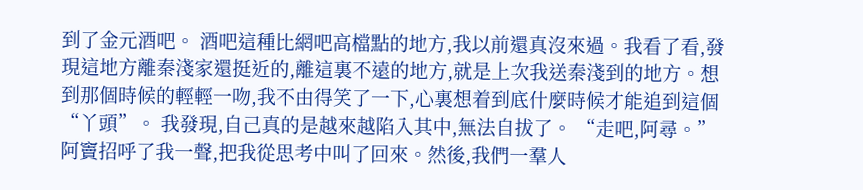到了金元酒吧。 酒吧這種比網吧高檔點的地方,我以前還真沒來過。我看了看,發現這地方離秦淺家還挺近的,離這裏不遠的地方,就是上次我送秦淺到的地方。想到那個時候的輕輕一吻,我不由得笑了一下,心裏想着到底什麼時候才能追到這個“丫頭”。 我發現,自己真的是越來越陷入其中,無法自拔了。 “走吧,阿尋。”阿竇招呼了我一聲,把我從思考中叫了回來。然後,我們一羣人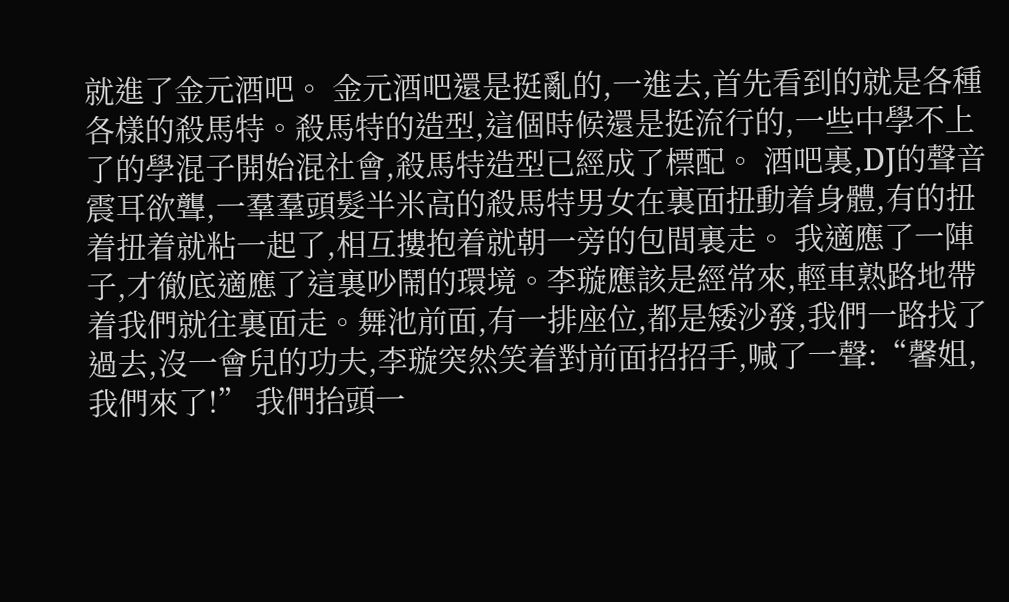就進了金元酒吧。 金元酒吧還是挺亂的,一進去,首先看到的就是各種各樣的殺馬特。殺馬特的造型,這個時候還是挺流行的,一些中學不上了的學混子開始混社會,殺馬特造型已經成了標配。 酒吧裏,DJ的聲音震耳欲聾,一羣羣頭髮半米高的殺馬特男女在裏面扭動着身體,有的扭着扭着就粘一起了,相互摟抱着就朝一旁的包間裏走。 我適應了一陣子,才徹底適應了這裏吵鬧的環境。李璇應該是經常來,輕車熟路地帶着我們就往裏面走。舞池前面,有一排座位,都是矮沙發,我們一路找了過去,沒一會兒的功夫,李璇突然笑着對前面招招手,喊了一聲:“馨姐,我們來了!” 我們抬頭一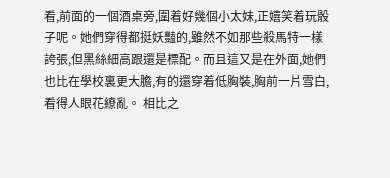看,前面的一個酒桌旁,圍着好幾個小太妹,正嬉笑着玩骰子呢。她們穿得都挺妖豔的,雖然不如那些殺馬特一樣誇張,但黑絲細高跟還是標配。而且這又是在外面,她們也比在學校裏更大膽,有的還穿着低胸裝,胸前一片雪白,看得人眼花繚亂。 相比之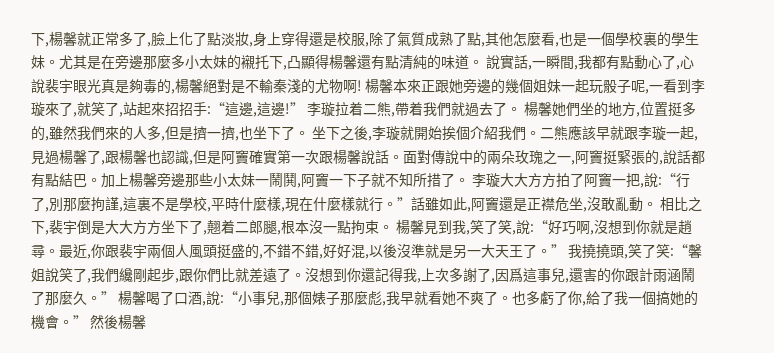下,楊馨就正常多了,臉上化了點淡妝,身上穿得還是校服,除了氣質成熟了點,其他怎麼看,也是一個學校裏的學生妹。尤其是在旁邊那麼多小太妹的襯托下,凸顯得楊馨還有點清純的味道。 說實話,一瞬間,我都有點動心了,心說裴宇眼光真是夠毒的,楊馨絕對是不輸秦淺的尤物啊! 楊馨本來正跟她旁邊的幾個姐妹一起玩骰子呢,一看到李璇來了,就笑了,站起來招招手:“這邊,這邊!” 李璇拉着二熊,帶着我們就過去了。 楊馨她們坐的地方,位置挺多的,雖然我們來的人多,但是擠一擠,也坐下了。 坐下之後,李璇就開始挨個介紹我們。二熊應該早就跟李璇一起,見過楊馨了,跟楊馨也認識,但是阿竇確實第一次跟楊馨說話。面對傳說中的兩朵玫瑰之一,阿竇挺緊張的,說話都有點結巴。加上楊馨旁邊那些小太妹一鬧鬨,阿竇一下子就不知所措了。 李璇大大方方拍了阿竇一把,說:“行了,別那麼拘謹,這裏不是學校,平時什麼樣,現在什麼樣就行。”話雖如此,阿竇還是正襟危坐,沒敢亂動。 相比之下,裴宇倒是大大方方坐下了,翹着二郎腿,根本沒一點拘束。 楊馨見到我,笑了笑,說:“好巧啊,沒想到你就是趙尋。最近,你跟裴宇兩個人風頭挺盛的,不錯不錯,好好混,以後沒準就是另一大天王了。” 我撓撓頭,笑了笑:“馨姐說笑了,我們纔剛起步,跟你們比就差遠了。沒想到你還記得我,上次多謝了,因爲這事兒,還害的你跟計雨涵鬧了那麼久。” 楊馨喝了口酒,說:“小事兒,那個婊子那麼彪,我早就看她不爽了。也多虧了你,給了我一個搞她的機會。” 然後楊馨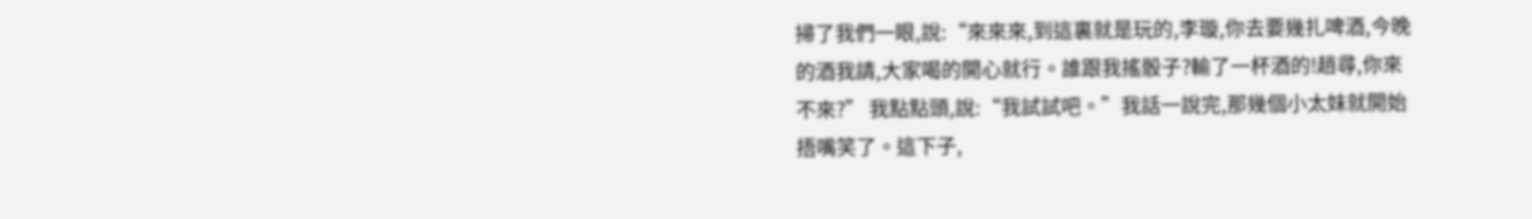掃了我們一眼,說:“來來來,到這裏就是玩的,李璇,你去要幾扎啤酒,今晚的酒我請,大家喝的開心就行。誰跟我搖骰子?輸了一杯酒的!趙尋,你來不來?” 我點點頭,說:“我試試吧。”我話一說完,那幾個小太妹就開始捂嘴笑了。這下子,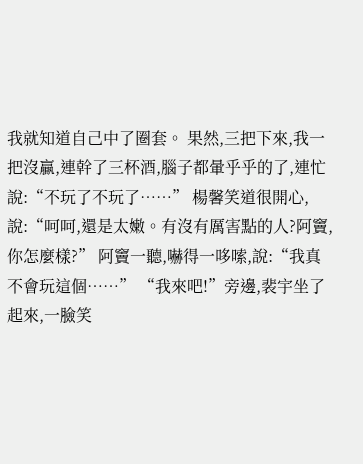我就知道自己中了圈套。 果然,三把下來,我一把沒贏,連幹了三杯酒,腦子都暈乎乎的了,連忙說:“不玩了不玩了……” 楊馨笑道很開心,說:“呵呵,還是太嫩。有沒有厲害點的人?阿竇,你怎麼樣?” 阿竇一聽,嚇得一哆嗦,說:“我真不會玩這個……” “我來吧!”旁邊,裴宇坐了起來,一臉笑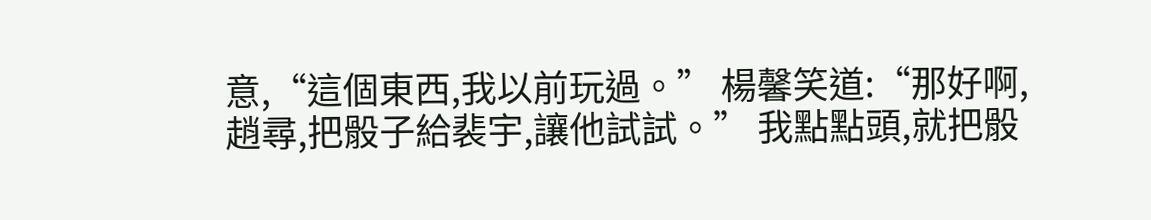意,“這個東西,我以前玩過。” 楊馨笑道:“那好啊,趙尋,把骰子給裴宇,讓他試試。” 我點點頭,就把骰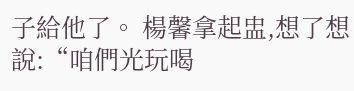子給他了。 楊馨拿起盅,想了想說:“咱們光玩喝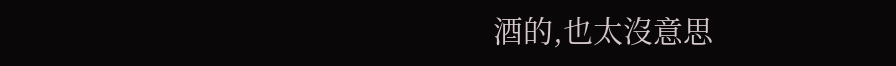酒的,也太沒意思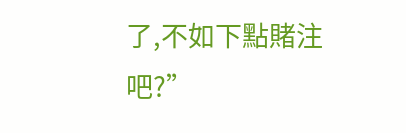了,不如下點賭注吧?”